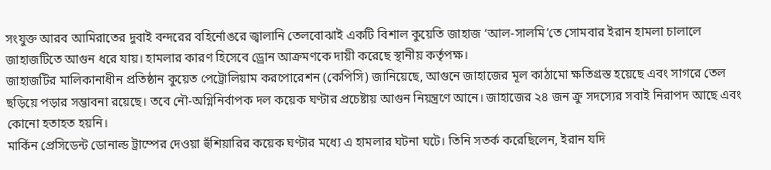সংযুক্ত আরব আমিরাতের দুবাই বন্দরের বহির্নোঙরে জ্বালানি তেলবোঝাই একটি বিশাল কুয়েতি জাহাজ ‘আল-সালমি’তে সোমবার ইরান হামলা চালালে জাহাজটিতে আগুন ধরে যায়। হামলার কারণ হিসেবে ড্রোন আক্রমণকে দায়ী করেছে স্থানীয় কর্তৃপক্ষ।
জাহাজটির মালিকানাধীন প্রতিষ্ঠান কুয়েত পেট্রোলিয়াম করপোরেশন (কেপিসি) জানিয়েছে, আগুনে জাহাজের মূল কাঠামো ক্ষতিগ্রস্ত হয়েছে এবং সাগরে তেল ছড়িয়ে পড়ার সম্ভাবনা রয়েছে। তবে নৌ-অগ্নিনির্বাপক দল কয়েক ঘণ্টার প্রচেষ্টায় আগুন নিয়ন্ত্রণে আনে। জাহাজের ২৪ জন ক্রু সদস্যের সবাই নিরাপদ আছে এবং কোনো হতাহত হয়নি।
মার্কিন প্রেসিডেন্ট ডোনাল্ড ট্রাম্পের দেওয়া হুঁশিয়ারির কয়েক ঘণ্টার মধ্যে এ হামলার ঘটনা ঘটে। তিনি সতর্ক করেছিলেন, ইরান যদি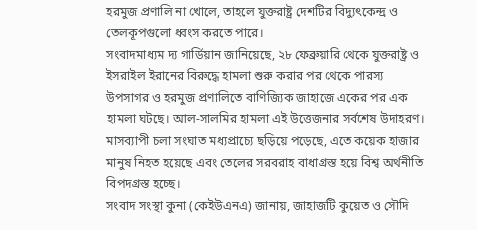হরমুজ প্রণালি না খোলে, তাহলে যুক্তরাষ্ট্র দেশটির বিদ্যুৎকেন্দ্র ও তেলকূপগুলো ধ্বংস করতে পারে।
সংবাদমাধ্যম দ্য গার্ডিয়ান জানিয়েছে, ২৮ ফেব্রুয়ারি থেকে যুক্তরাষ্ট্র ও ইসরাইল ইরানের বিরুদ্ধে হামলা শুরু করার পর থেকে পারস্য উপসাগর ও হরমুজ প্রণালিতে বাণিজ্যিক জাহাজে একের পর এক হামলা ঘটছে। আল-সালমির হামলা এই উত্তেজনার সর্বশেষ উদাহরণ। মাসব্যাপী চলা সংঘাত মধ্যপ্রাচ্যে ছড়িয়ে পড়েছে, এতে কয়েক হাজার মানুষ নিহত হয়েছে এবং তেলের সরবরাহ বাধাগ্রস্ত হয়ে বিশ্ব অর্থনীতি বিপদগ্রস্ত হচ্ছে।
সংবাদ সংস্থা কুনা (কেইউএনএ) জানায়, জাহাজটি কুয়েত ও সৌদি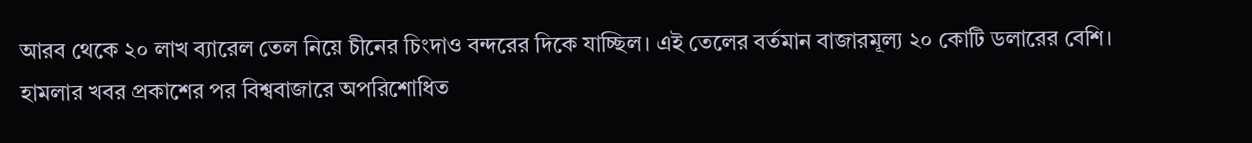আরব থেকে ২০ লাখ ব্যারেল তেল নিয়ে চীনের চিংদাও বন্দরের দিকে যাচ্ছিল। এই তেলের বর্তমান বাজারমূল্য ২০ কোটি ডলারের বেশি। হামলার খবর প্রকাশের পর বিশ্ববাজারে অপরিশোধিত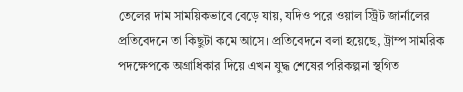তেলের দাম সাময়িকভাবে বেড়ে যায়, যদিও পরে ওয়াল স্ট্রিট জার্নালের প্রতিবেদনে তা কিছুটা কমে আসে। প্রতিবেদনে বলা হয়েছে, ট্রাম্প সামরিক পদক্ষেপকে অগ্রাধিকার দিয়ে এখন যুদ্ধ শেষের পরিকল্পনা স্থগিত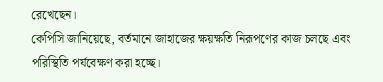রেখেছেন।
কেপিসি জানিয়েছে, বর্তমানে জাহাজের ক্ষয়ক্ষতি নিরূপণের কাজ চলছে এবং পরিস্থিতি পর্যবেক্ষণ করা হচ্ছে।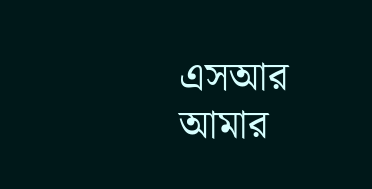এসআর
আমার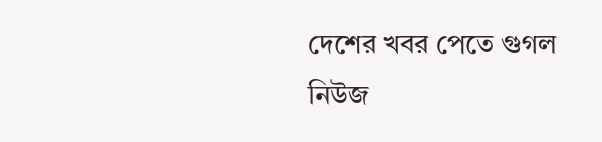দেশের খবর পেতে গুগল নিউজ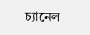চ্যানেল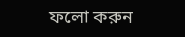ফলো করুন